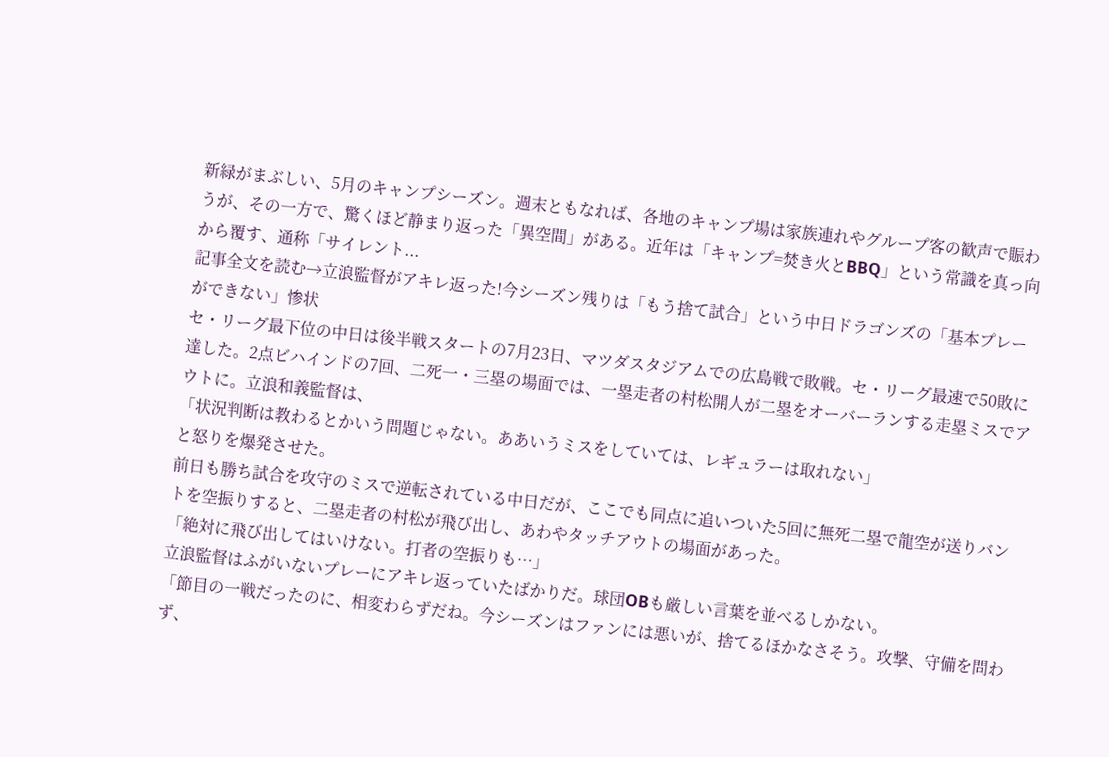新緑がまぶしい、5月のキャンプシーズン。週末ともなれば、各地のキャンプ場は家族連れやグループ客の歓声で賑わうが、その一方で、驚くほど静まり返った「異空間」がある。近年は「キャンプ=焚き火とBBQ」という常識を真っ向から覆す、通称「サイレント...
記事全文を読む→立浪監督がアキレ返った!今シーズン残りは「もう捨て試合」という中日ドラゴンズの「基本プレーができない」惨状
セ・リーグ最下位の中日は後半戦スタートの7月23日、マツダスタジアムでの広島戦で敗戦。セ・リーグ最速で50敗に達した。2点ビハインドの7回、二死一・三塁の場面では、一塁走者の村松開人が二塁をオーバーランする走塁ミスでアウトに。立浪和義監督は、
「状況判断は教わるとかいう問題じゃない。ああいうミスをしていては、レギュラーは取れない」
と怒りを爆発させた。
前日も勝ち試合を攻守のミスで逆転されている中日だが、ここでも同点に追いついた5回に無死二塁で龍空が送りバントを空振りすると、二塁走者の村松が飛び出し、あわやタッチアウトの場面があった。
「絶対に飛び出してはいけない。打者の空振りも…」
立浪監督はふがいないプレーにアキレ返っていたばかりだ。球団OBも厳しい言葉を並べるしかない。
「節目の一戦だったのに、相変わらずだね。今シーズンはファンには悪いが、捨てるほかなさそう。攻撃、守備を問わず、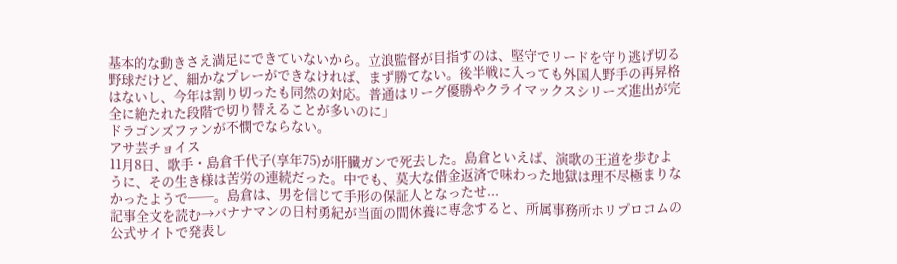基本的な動きさえ満足にできていないから。立浪監督が目指すのは、堅守でリードを守り逃げ切る野球だけど、細かなプレーができなければ、まず勝てない。後半戦に入っても外国人野手の再昇格はないし、今年は割り切ったも同然の対応。普通はリーグ優勝やクライマックスシリーズ進出が完全に絶たれた段階で切り替えることが多いのに」
ドラゴンズファンが不憫でならない。
アサ芸チョイス
11月8日、歌手・島倉千代子(享年75)が肝臓ガンで死去した。島倉といえば、演歌の王道を歩むように、その生き様は苦労の連続だった。中でも、莫大な借金返済で味わった地獄は理不尽極まりなかったようで──。島倉は、男を信じて手形の保証人となったせ...
記事全文を読む→バナナマンの日村勇紀が当面の間休養に専念すると、所属事務所ホリプロコムの公式サイトで発表し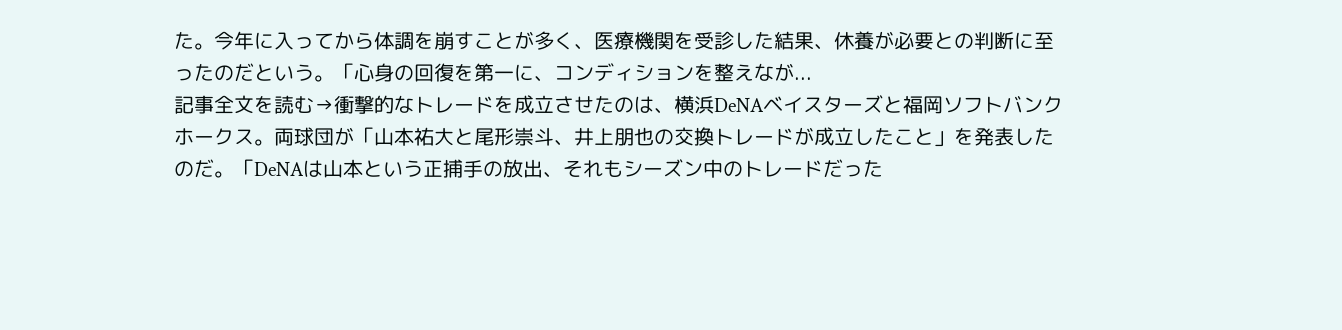た。今年に入ってから体調を崩すことが多く、医療機関を受診した結果、休養が必要との判断に至ったのだという。「心身の回復を第一に、コンディションを整えなが...
記事全文を読む→衝撃的なトレードを成立させたのは、横浜DeNAベイスターズと福岡ソフトバンクホークス。両球団が「山本祐大と尾形崇斗、井上朋也の交換トレードが成立したこと」を発表したのだ。「DeNAは山本という正捕手の放出、それもシーズン中のトレードだった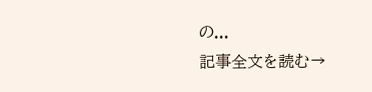の...
記事全文を読む→